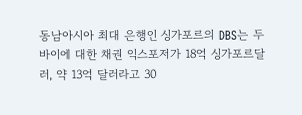동남아시아 최대 은행인 싱가포르의 DBS는 두바이에 대한 채권 익스포저가 18억 싱가포르달러, 약 13억 달러라고 30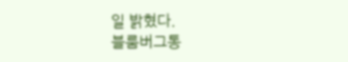일 밝혔다.
블룸버그통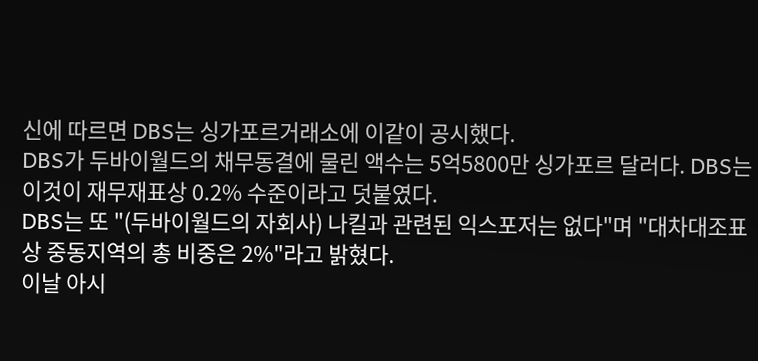신에 따르면 DBS는 싱가포르거래소에 이같이 공시했다.
DBS가 두바이월드의 채무동결에 물린 액수는 5억5800만 싱가포르 달러다. DBS는 이것이 재무재표상 0.2% 수준이라고 덧붙였다.
DBS는 또 "(두바이월드의 자회사) 나킬과 관련된 익스포저는 없다"며 "대차대조표 상 중동지역의 총 비중은 2%"라고 밝혔다.
이날 아시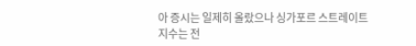아 증시는 일제히 올랐으나 싱가포르 스트레이트지수는 전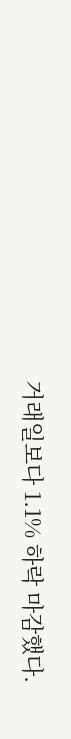거래일보다 1.1% 하락 마감했다.